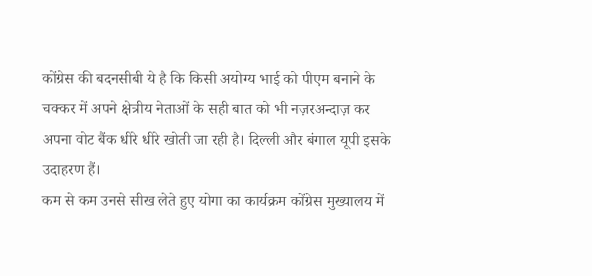कोंग्रेस की बदनसीबी ये है कि किसी अयोग्य भाई को पीएम बनाने के चक्कर में अपने क्षेत्रीय नेताओं के सही बात को भी नज़रअन्दाज़ कर अपना वोट बैंक धीरे धीरे खोती जा रही है। दिल्ली और बंगाल यूपी इसके उदाहरण हैं।
कम से कम उनसे सीख लेते हुए योगा का कार्यक्रम कोंग्रेस मुख्यालय में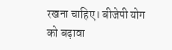रखना चाहिए। बीजेपी योग को बढ़ावा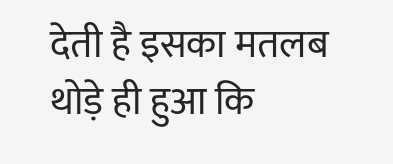देती है इसका मतलब थोड़े ही हुआ कि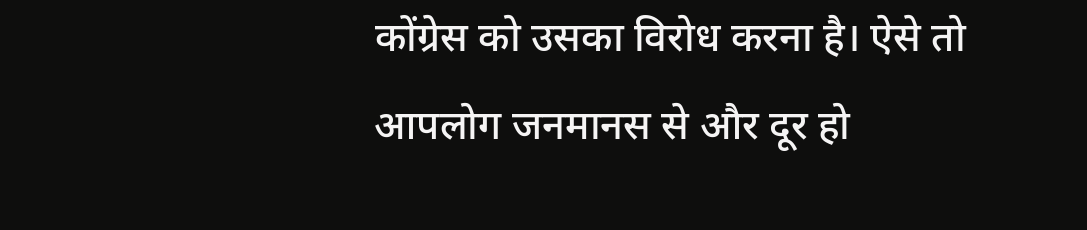कोंग्रेस को उसका विरोध करना है। ऐसे तो आपलोग जनमानस से और दूर हो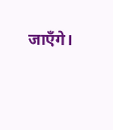जाएँगे।